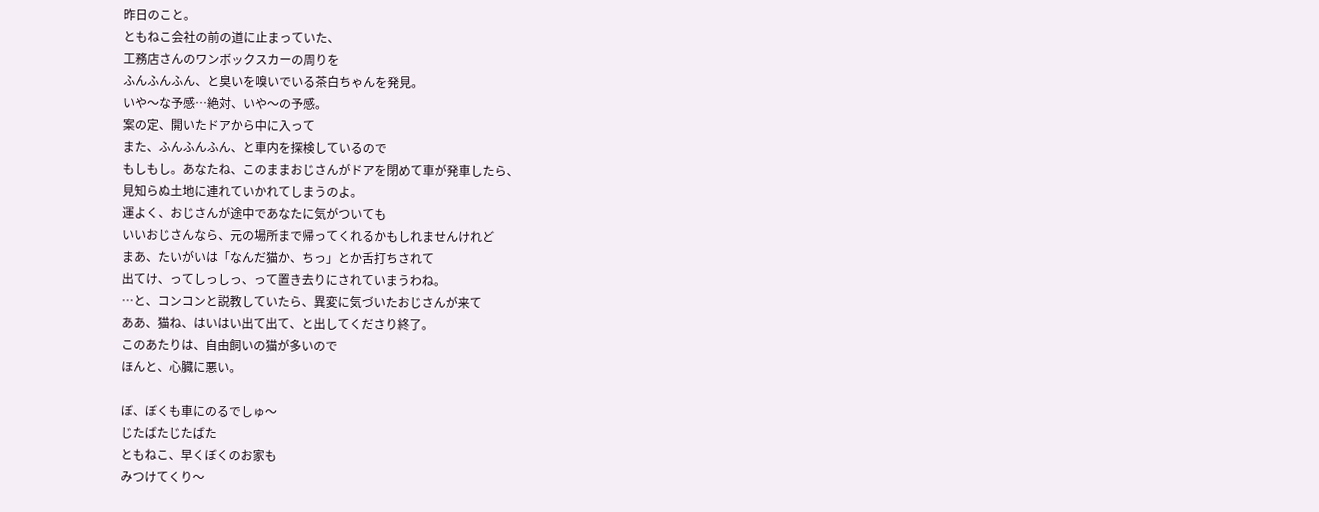昨日のこと。
ともねこ会社の前の道に止まっていた、
工務店さんのワンボックスカーの周りを
ふんふんふん、と臭いを嗅いでいる茶白ちゃんを発見。
いや〜な予感…絶対、いや〜の予感。
案の定、開いたドアから中に入って
また、ふんふんふん、と車内を探検しているので
もしもし。あなたね、このままおじさんがドアを閉めて車が発車したら、
見知らぬ土地に連れていかれてしまうのよ。
運よく、おじさんが途中であなたに気がついても
いいおじさんなら、元の場所まで帰ってくれるかもしれませんけれど
まあ、たいがいは「なんだ猫か、ちっ」とか舌打ちされて
出てけ、ってしっしっ、って置き去りにされていまうわね。
…と、コンコンと説教していたら、異変に気づいたおじさんが来て
ああ、猫ね、はいはい出て出て、と出してくださり終了。
このあたりは、自由飼いの猫が多いので
ほんと、心臓に悪い。

ぼ、ぼくも車にのるでしゅ〜
じたばたじたばた
ともねこ、早くぼくのお家も
みつけてくり〜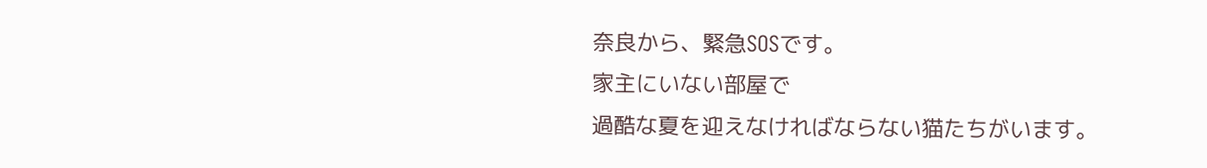奈良から、緊急SOSです。
家主にいない部屋で
過酷な夏を迎えなければならない猫たちがいます。